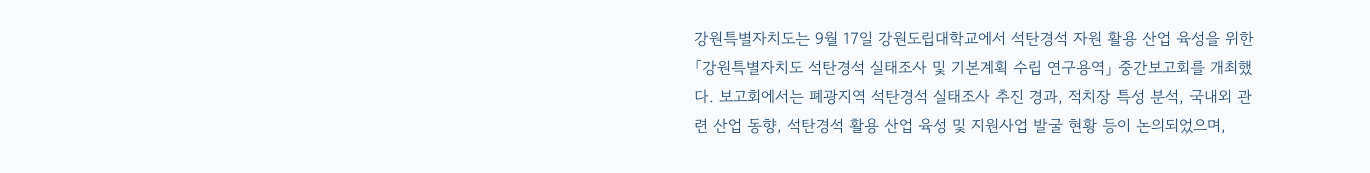강원특별자치도는 9월 17일 강원도립대학교에서 석탄경석 자원 활용 산업 육성을 위한 「강원특별자치도 석탄경석 실태조사 및 기본계획 수립 연구용역」 중간보고회를 개최했다. 보고회에서는 폐광지역 석탄경석 실태조사 추진 경과, 적치장 특성 분석, 국내외 관련 산업 동향, 석탄경석 활용 산업 육성 및 지원사업 발굴 현황 등이 논의되었으며,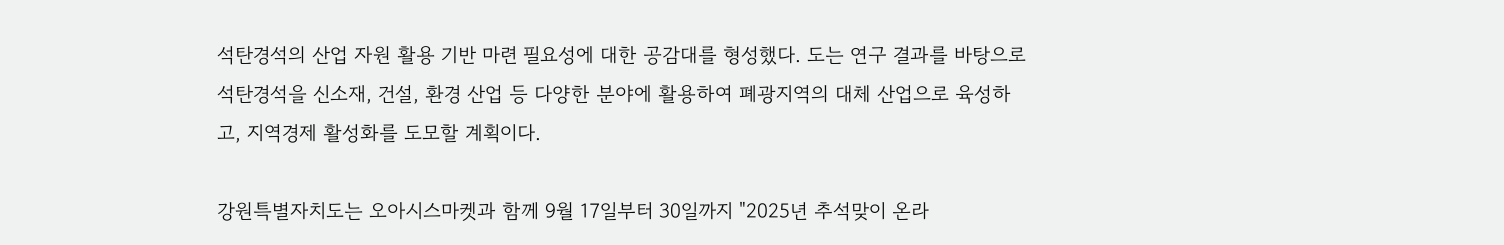석탄경석의 산업 자원 활용 기반 마련 필요성에 대한 공감대를 형성했다. 도는 연구 결과를 바탕으로 석탄경석을 신소재, 건설, 환경 산업 등 다양한 분야에 활용하여 폐광지역의 대체 산업으로 육성하고, 지역경제 활성화를 도모할 계획이다.

강원특별자치도는 오아시스마켓과 함께 9월 17일부터 30일까지 "2025년 추석맞이 온라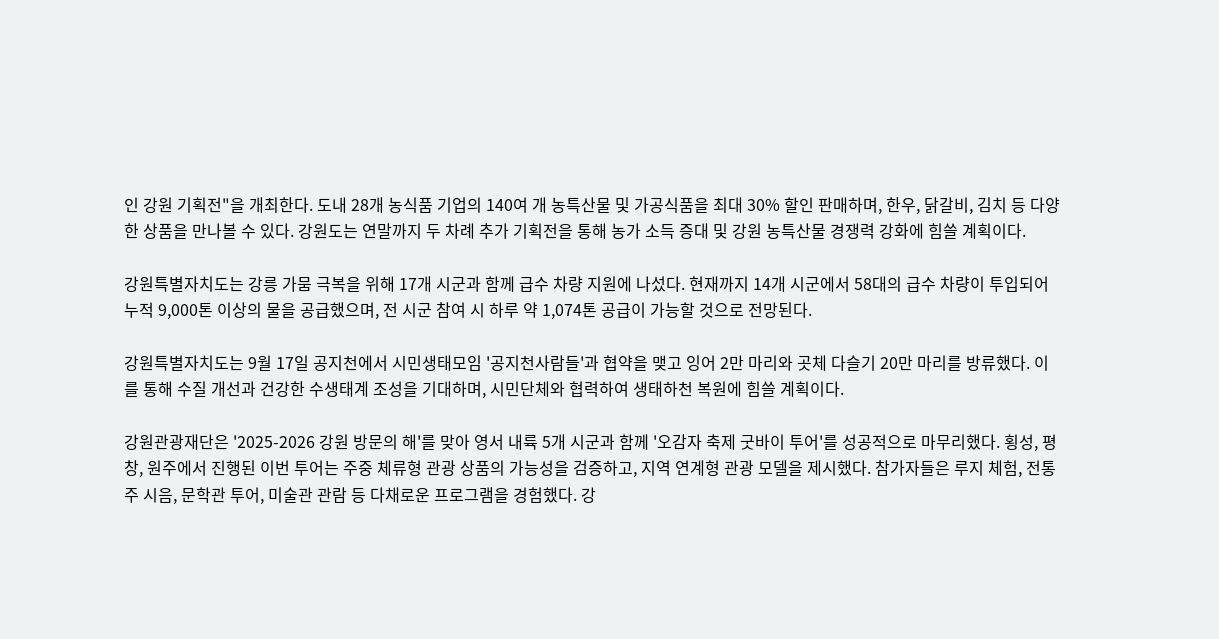인 강원 기획전"을 개최한다. 도내 28개 농식품 기업의 140여 개 농특산물 및 가공식품을 최대 30% 할인 판매하며, 한우, 닭갈비, 김치 등 다양한 상품을 만나볼 수 있다. 강원도는 연말까지 두 차례 추가 기획전을 통해 농가 소득 증대 및 강원 농특산물 경쟁력 강화에 힘쓸 계획이다.

강원특별자치도는 강릉 가뭄 극복을 위해 17개 시군과 함께 급수 차량 지원에 나섰다. 현재까지 14개 시군에서 58대의 급수 차량이 투입되어 누적 9,000톤 이상의 물을 공급했으며, 전 시군 참여 시 하루 약 1,074톤 공급이 가능할 것으로 전망된다.

강원특별자치도는 9월 17일 공지천에서 시민생태모임 '공지천사람들'과 협약을 맺고 잉어 2만 마리와 곳체 다슬기 20만 마리를 방류했다. 이를 통해 수질 개선과 건강한 수생태계 조성을 기대하며, 시민단체와 협력하여 생태하천 복원에 힘쓸 계획이다.

강원관광재단은 '2025-2026 강원 방문의 해'를 맞아 영서 내륙 5개 시군과 함께 '오감자 축제 굿바이 투어'를 성공적으로 마무리했다. 횡성, 평창, 원주에서 진행된 이번 투어는 주중 체류형 관광 상품의 가능성을 검증하고, 지역 연계형 관광 모델을 제시했다. 참가자들은 루지 체험, 전통주 시음, 문학관 투어, 미술관 관람 등 다채로운 프로그램을 경험했다. 강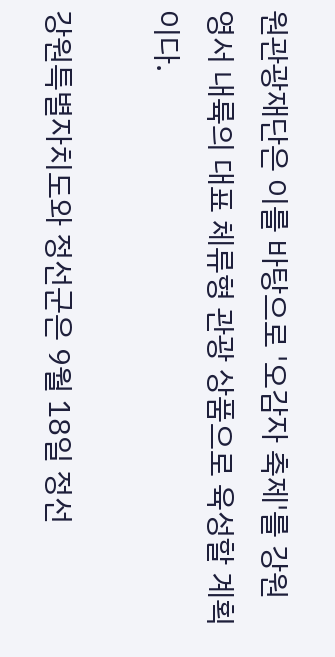원관광재단은 이를 바탕으로 '오감자 축제'를 강원 영서 내륙의 대표 체류형 관광 상품으로 육성할 계획이다.

강원특별자치도와 정선군은 9월 18일 정선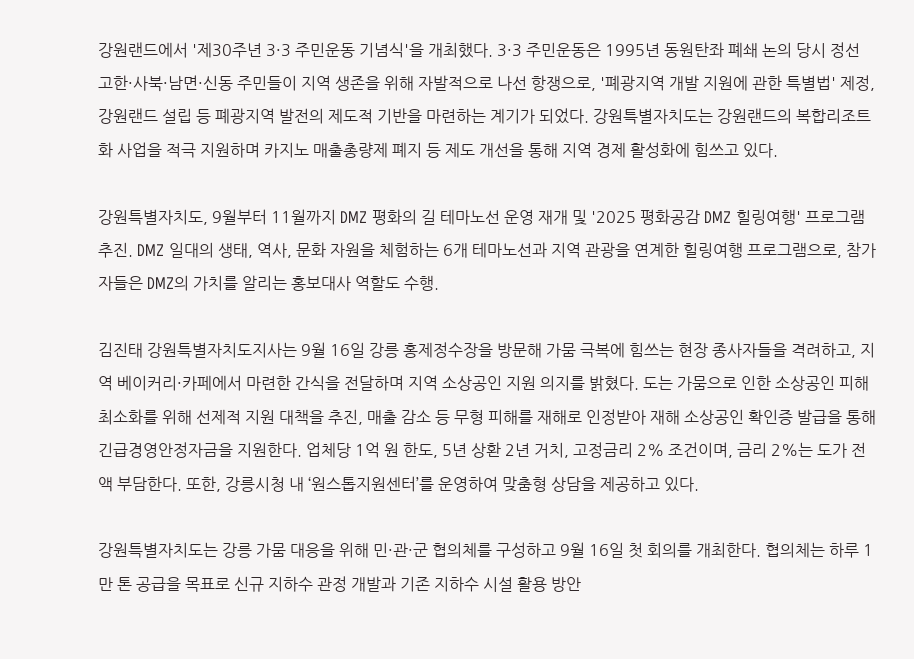강원랜드에서 '제30주년 3·3 주민운동 기념식'을 개최했다. 3·3 주민운동은 1995년 동원탄좌 폐쇄 논의 당시 정선 고한·사북·남면·신동 주민들이 지역 생존을 위해 자발적으로 나선 항쟁으로, '폐광지역 개발 지원에 관한 특별법' 제정, 강원랜드 설립 등 폐광지역 발전의 제도적 기반을 마련하는 계기가 되었다. 강원특별자치도는 강원랜드의 복합리조트화 사업을 적극 지원하며 카지노 매출총량제 폐지 등 제도 개선을 통해 지역 경제 활성화에 힘쓰고 있다.

강원특별자치도, 9월부터 11월까지 DMZ 평화의 길 테마노선 운영 재개 및 '2025 평화공감 DMZ 힐링여행' 프로그램 추진. DMZ 일대의 생태, 역사, 문화 자원을 체험하는 6개 테마노선과 지역 관광을 연계한 힐링여행 프로그램으로, 참가자들은 DMZ의 가치를 알리는 홍보대사 역할도 수행.

김진태 강원특별자치도지사는 9월 16일 강릉 홍제정수장을 방문해 가뭄 극복에 힘쓰는 현장 종사자들을 격려하고, 지역 베이커리·카페에서 마련한 간식을 전달하며 지역 소상공인 지원 의지를 밝혔다. 도는 가뭄으로 인한 소상공인 피해 최소화를 위해 선제적 지원 대책을 추진, 매출 감소 등 무형 피해를 재해로 인정받아 재해 소상공인 확인증 발급을 통해 긴급경영안정자금을 지원한다. 업체당 1억 원 한도, 5년 상환 2년 거치, 고정금리 2% 조건이며, 금리 2%는 도가 전액 부담한다. 또한, 강릉시청 내 ‘원스톱지원센터’를 운영하여 맞춤형 상담을 제공하고 있다.

강원특별자치도는 강릉 가뭄 대응을 위해 민·관·군 협의체를 구성하고 9월 16일 첫 회의를 개최한다. 협의체는 하루 1만 톤 공급을 목표로 신규 지하수 관정 개발과 기존 지하수 시설 활용 방안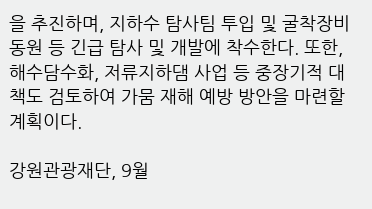을 추진하며, 지하수 탐사팀 투입 및 굴착장비 동원 등 긴급 탐사 및 개발에 착수한다. 또한, 해수담수화, 저류지하댐 사업 등 중장기적 대책도 검토하여 가뭄 재해 예방 방안을 마련할 계획이다.

강원관광재단, 9월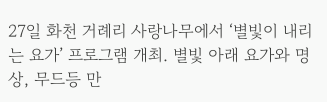27일 화천 거례리 사랑나무에서 ‘별빛이 내리는 요가’ 프로그램 개최. 별빛 아래 요가와 명상, 무드등 만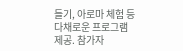들기, 아로마 체험 등 다채로운 프로그램 제공. 참가자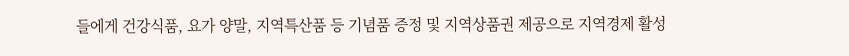들에게 건강식품, 요가 양말, 지역특산품 등 기념품 증정 및 지역상품권 제공으로 지역경제 활성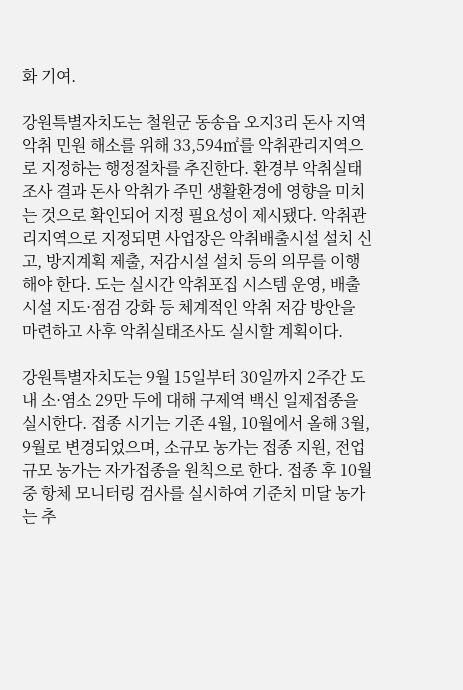화 기여.

강원특별자치도는 철원군 동송읍 오지3리 돈사 지역 악취 민원 해소를 위해 33,594㎡를 악취관리지역으로 지정하는 행정절차를 추진한다. 환경부 악취실태조사 결과 돈사 악취가 주민 생활환경에 영향을 미치는 것으로 확인되어 지정 필요성이 제시됐다. 악취관리지역으로 지정되면 사업장은 악취배출시설 설치 신고, 방지계획 제출, 저감시설 설치 등의 의무를 이행해야 한다. 도는 실시간 악취포집 시스템 운영, 배출시설 지도·점검 강화 등 체계적인 악취 저감 방안을 마련하고 사후 악취실태조사도 실시할 계획이다.

강원특별자치도는 9월 15일부터 30일까지 2주간 도내 소·염소 29만 두에 대해 구제역 백신 일제접종을 실시한다. 접종 시기는 기존 4월, 10월에서 올해 3월, 9월로 변경되었으며, 소규모 농가는 접종 지원, 전업 규모 농가는 자가접종을 원칙으로 한다. 접종 후 10월 중 항체 모니터링 검사를 실시하여 기준치 미달 농가는 추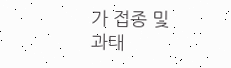가 접종 및 과태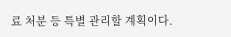료 처분 등 특별 관리할 계획이다.